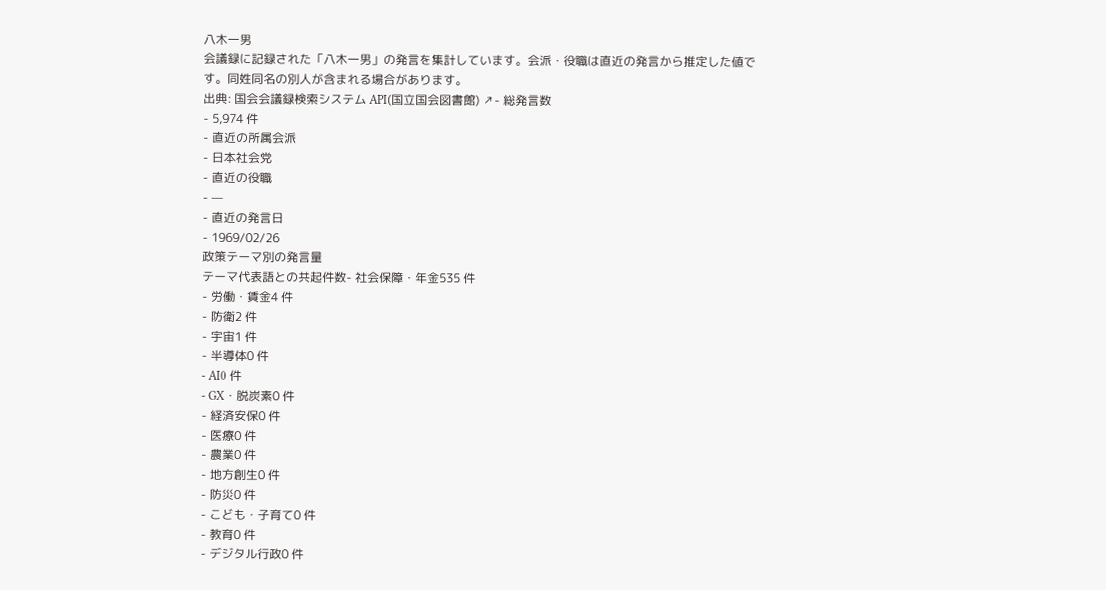八木一男
会議録に記録された「八木一男」の発言を集計しています。会派・役職は直近の発言から推定した値です。同姓同名の別人が含まれる場合があります。
出典: 国会会議録検索システム API(国立国会図書館) ↗- 総発言数
- 5,974 件
- 直近の所属会派
- 日本社会党
- 直近の役職
- —
- 直近の発言日
- 1969/02/26
政策テーマ別の発言量
テーマ代表語との共起件数- 社会保障・年金535 件
- 労働・賃金4 件
- 防衛2 件
- 宇宙1 件
- 半導体0 件
- AI0 件
- GX・脱炭素0 件
- 経済安保0 件
- 医療0 件
- 農業0 件
- 地方創生0 件
- 防災0 件
- こども・子育て0 件
- 教育0 件
- デジタル行政0 件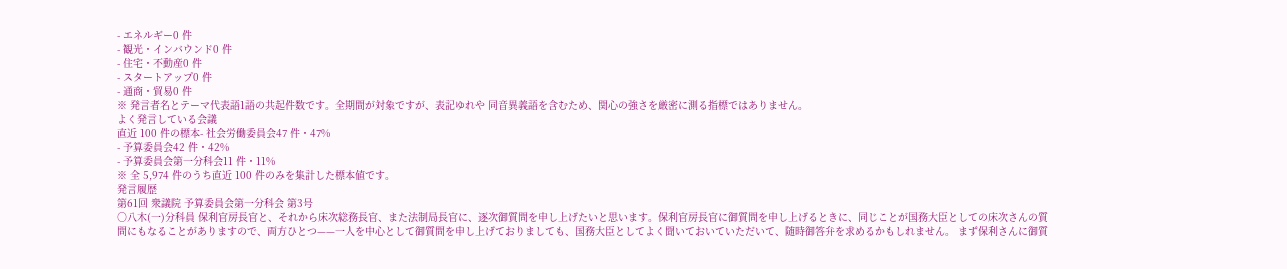- エネルギー0 件
- 観光・インバウンド0 件
- 住宅・不動産0 件
- スタートアップ0 件
- 通商・貿易0 件
※ 発言者名とテーマ代表語1語の共起件数です。全期間が対象ですが、表記ゆれや 同音異義語を含むため、関心の強さを厳密に測る指標ではありません。
よく発言している会議
直近 100 件の標本- 社会労働委員会47 件・47%
- 予算委員会42 件・42%
- 予算委員会第一分科会11 件・11%
※ 全 5,974 件のうち直近 100 件のみを集計した標本値です。
発言履歴
第61回 衆議院 予算委員会第一分科会 第3号
○八木(一)分科員 保利官房長官と、それから床次総務長官、また法制局長官に、逐次御質問を申し上げたいと思います。保利官房長官に御質問を申し上げるときに、同じことが国務大臣としての床次さんの質問にもなることがありますので、両方ひとつ——一人を中心として御質問を申し上げておりましても、国務大臣としてよく聞いておいていただいて、随時御答弁を求めるかもしれません。 まず保利さんに御質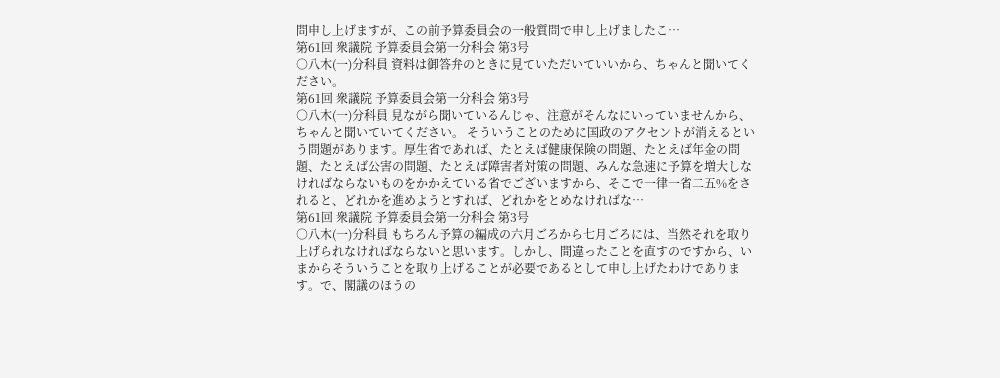問申し上げますが、この前予算委員会の一般質問で申し上げましたこ…
第61回 衆議院 予算委員会第一分科会 第3号
○八木(一)分科員 資料は御答弁のときに見ていただいていいから、ちゃんと聞いてください。
第61回 衆議院 予算委員会第一分科会 第3号
○八木(一)分科員 見ながら聞いているんじゃ、注意がそんなにいっていませんから、ちゃんと聞いていてください。 そういうことのために国政のアクセントが消えるという問題があります。厚生省であれば、たとえば健康保険の問題、たとえば年金の問題、たとえば公害の問題、たとえば障害者対策の問題、みんな急速に予算を増大しなければならないものをかかえている省でございますから、そこで一律一省二五%をされると、どれかを進めようとすれば、どれかをとめなければな…
第61回 衆議院 予算委員会第一分科会 第3号
○八木(一)分科員 もちろん予算の編成の六月ごろから七月ごろには、当然それを取り上げられなければならないと思います。しかし、間違ったことを直すのですから、いまからそういうことを取り上げることが必要であるとして申し上げたわけであります。で、閣議のほうの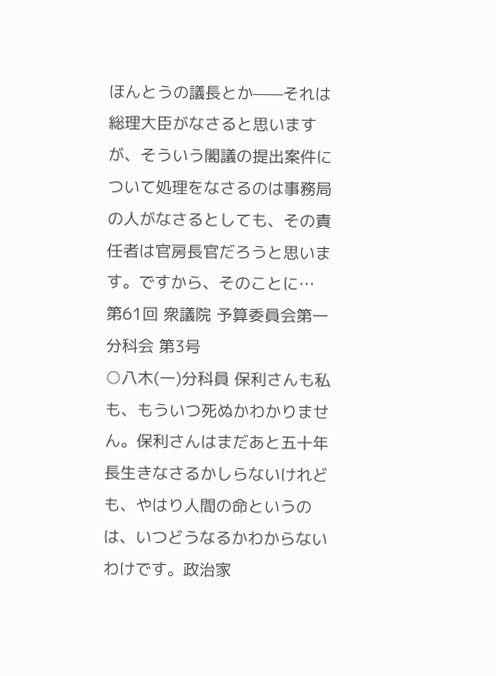ほんとうの議長とか——それは総理大臣がなさると思いますが、そういう閣議の提出案件について処理をなさるのは事務局の人がなさるとしても、その責任者は官房長官だろうと思います。ですから、そのことに…
第61回 衆議院 予算委員会第一分科会 第3号
○八木(一)分科員 保利さんも私も、もういつ死ぬかわかりません。保利さんはまだあと五十年長生きなさるかしらないけれども、やはり人間の命というのは、いつどうなるかわからないわけです。政治家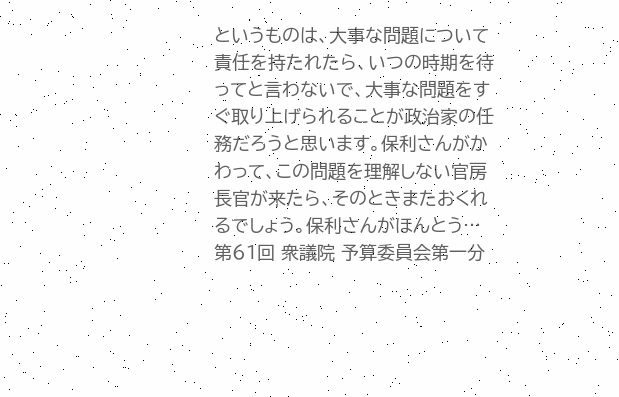というものは、大事な問題について責任を持たれたら、いつの時期を待ってと言わないで、大事な問題をすぐ取り上げられることが政治家の任務だろうと思います。保利さんがかわって、この問題を理解しない官房長官が来たら、そのときまたおくれるでしょう。保利さんがほんとう…
第61回 衆議院 予算委員会第一分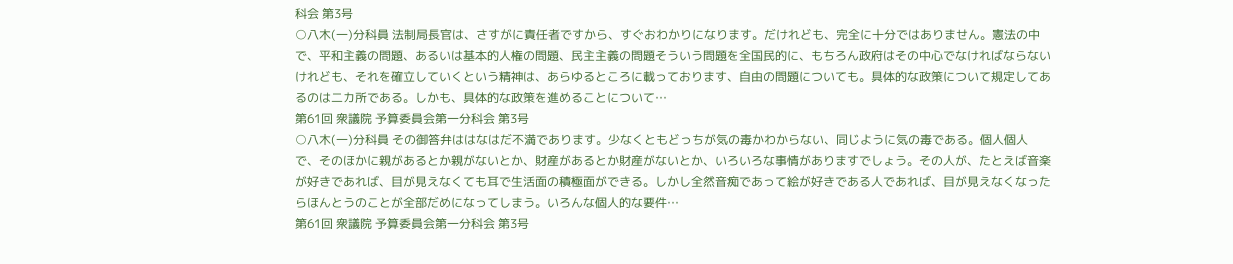科会 第3号
○八木(一)分科員 法制局長官は、さすがに責任者ですから、すぐおわかりになります。だけれども、完全に十分ではありません。憲法の中で、平和主義の問題、あるいは基本的人権の問題、民主主義の問題そういう問題を全国民的に、もちろん政府はその中心でなければならないけれども、それを確立していくという精神は、あらゆるところに載っております、自由の問題についても。具体的な政策について規定してあるのは二カ所である。しかも、具体的な政策を進めることについて…
第61回 衆議院 予算委員会第一分科会 第3号
○八木(一)分科員 その御答弁ははなはだ不満であります。少なくともどっちが気の毒かわからない、同じように気の毒である。個人個人で、そのほかに親があるとか親がないとか、財産があるとか財産がないとか、いろいろな事情がありますでしょう。その人が、たとえば音楽が好きであれば、目が見えなくても耳で生活面の積極面ができる。しかし全然音痴であって絵が好きである人であれば、目が見えなくなったらほんとうのことが全部だめになってしまう。いろんな個人的な要件…
第61回 衆議院 予算委員会第一分科会 第3号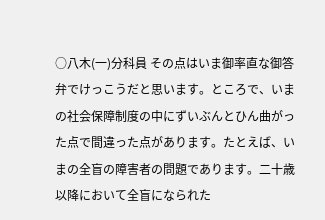○八木(一)分科員 その点はいま御率直な御答弁でけっこうだと思います。ところで、いまの社会保障制度の中にずいぶんとひん曲がった点で間違った点があります。たとえば、いまの全盲の障害者の問題であります。二十歳以降において全盲になられた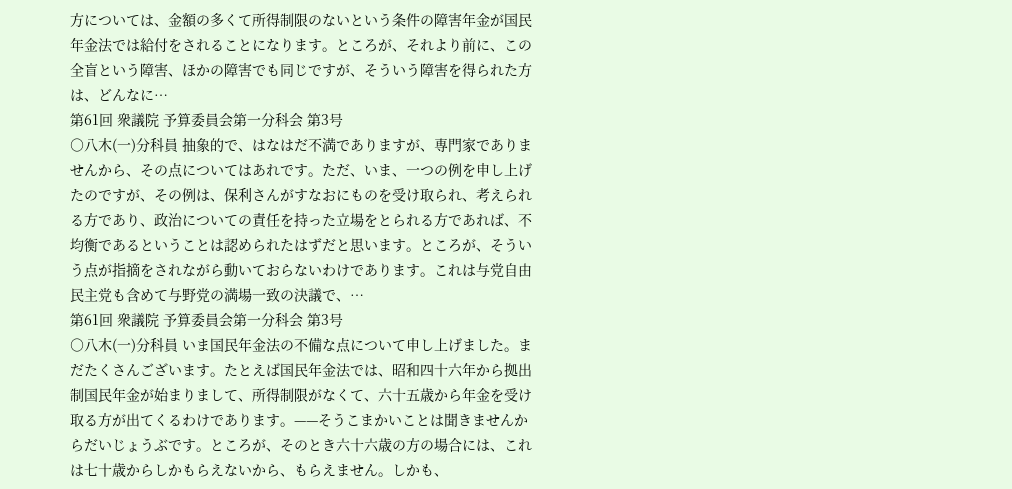方については、金額の多くて所得制限のないという条件の障害年金が国民年金法では給付をされることになります。ところが、それより前に、この全盲という障害、ほかの障害でも同じですが、そういう障害を得られた方は、どんなに…
第61回 衆議院 予算委員会第一分科会 第3号
○八木(一)分科員 抽象的で、はなはだ不満でありますが、専門家でありませんから、その点についてはあれです。ただ、いま、一つの例を申し上げたのですが、その例は、保利さんがすなおにものを受け取られ、考えられる方であり、政治についての責任を持った立場をとられる方であれば、不均衡であるということは認められたはずだと思います。ところが、そういう点が指摘をされながら動いておらないわけであります。これは与党自由民主党も含めて与野党の満場一致の決議で、…
第61回 衆議院 予算委員会第一分科会 第3号
○八木(一)分科員 いま国民年金法の不備な点について申し上げました。まだたくさんございます。たとえば国民年金法では、昭和四十六年から拠出制国民年金が始まりまして、所得制限がなくて、六十五歳から年金を受け取る方が出てくるわけであります。——そうこまかいことは聞きませんからだいじょうぶです。ところが、そのとき六十六歳の方の場合には、これは七十歳からしかもらえないから、もらえません。しかも、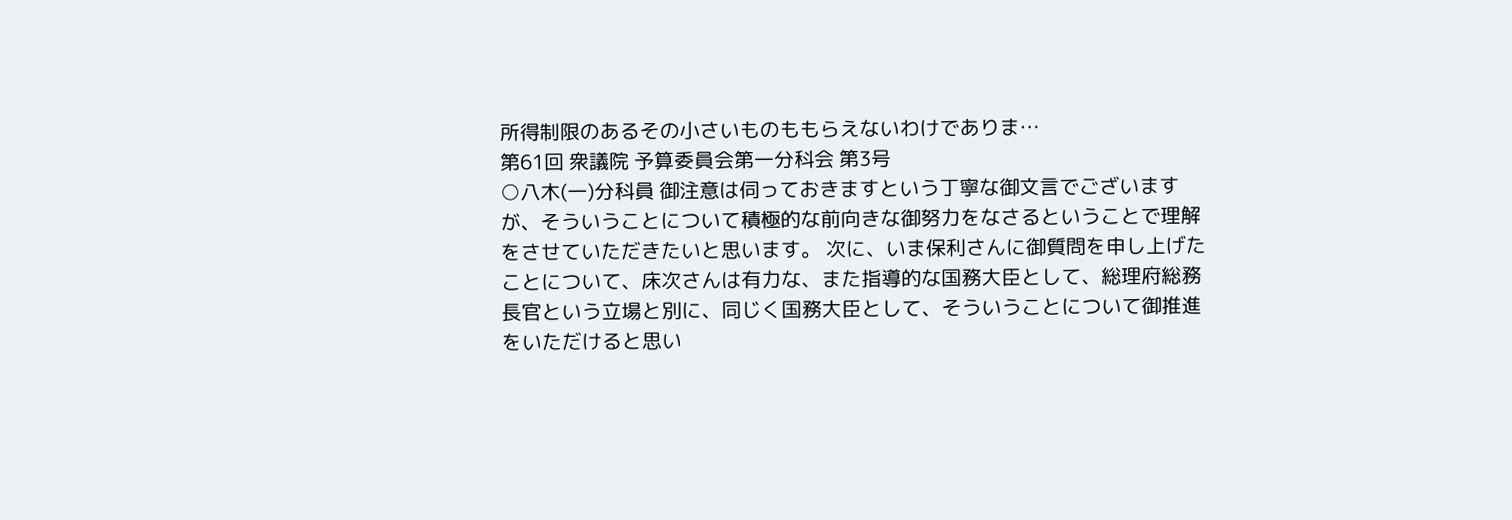所得制限のあるその小さいものももらえないわけでありま…
第61回 衆議院 予算委員会第一分科会 第3号
○八木(一)分科員 御注意は伺っておきますという丁寧な御文言でございますが、そういうことについて積極的な前向きな御努力をなさるということで理解をさせていただきたいと思います。 次に、いま保利さんに御質問を申し上げたことについて、床次さんは有力な、また指導的な国務大臣として、総理府総務長官という立場と別に、同じく国務大臣として、そういうことについて御推進をいただけると思い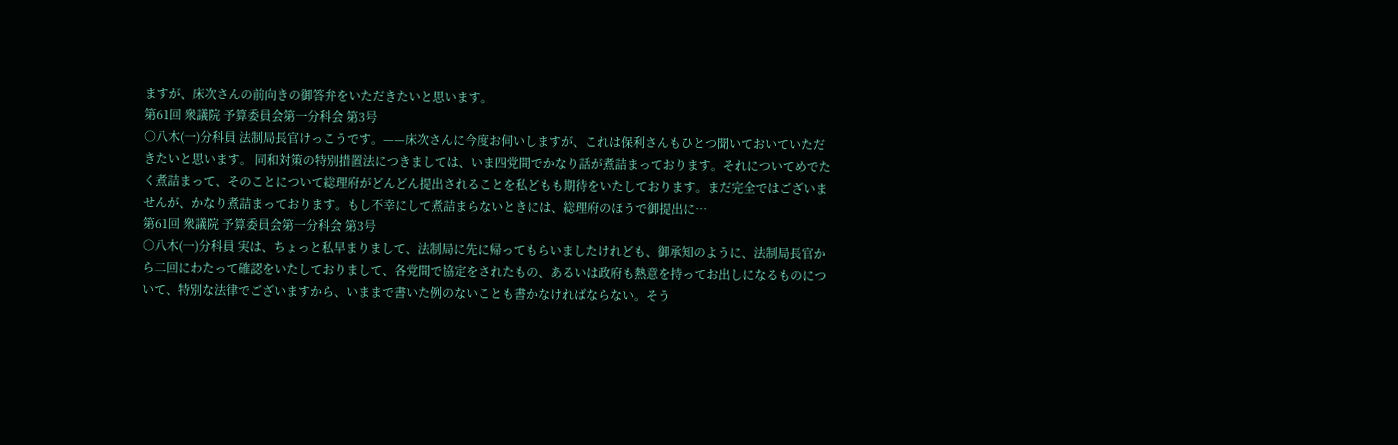ますが、床次さんの前向きの御答弁をいただきたいと思います。
第61回 衆議院 予算委員会第一分科会 第3号
○八木(一)分科員 法制局長官けっこうです。——床次さんに今度お伺いしますが、これは保利さんもひとつ聞いておいていただきたいと思います。 同和対策の特別措置法につきましては、いま四党間でかなり話が煮詰まっております。それについてめでたく煮詰まって、そのことについて総理府がどんどん提出されることを私どもも期待をいたしております。まだ完全ではございませんが、かなり煮詰まっております。もし不幸にして煮詰まらないときには、総理府のほうで御提出に…
第61回 衆議院 予算委員会第一分科会 第3号
○八木(一)分科員 実は、ちょっと私早まりまして、法制局に先に帰ってもらいましたけれども、御承知のように、法制局長官から二回にわたって確認をいたしておりまして、各党間で協定をされたもの、あるいは政府も熱意を持ってお出しになるものについて、特別な法律でございますから、いままで書いた例のないことも書かなければならない。そう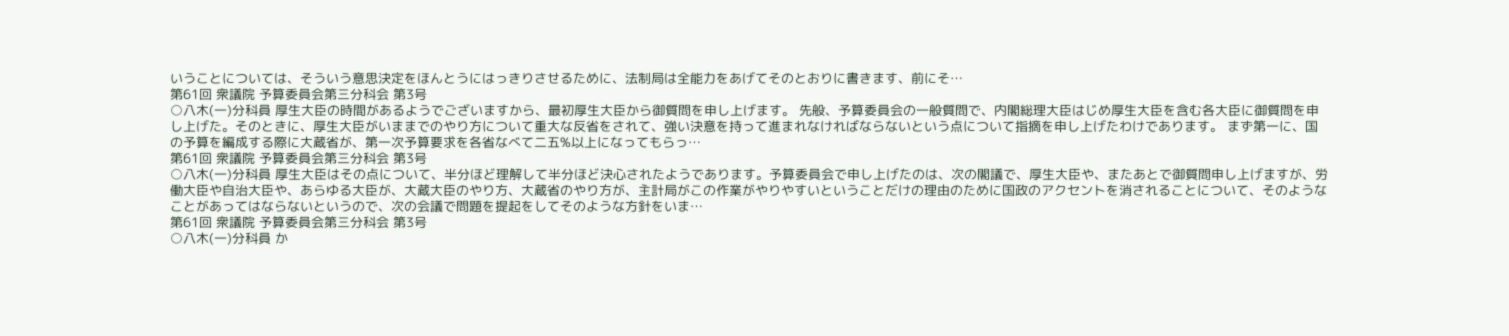いうことについては、そういう意思決定をほんとうにはっきりさせるために、法制局は全能力をあげてそのとおりに書きます、前にそ…
第61回 衆議院 予算委員会第三分科会 第3号
○八木(一)分科員 厚生大臣の時間があるようでございますから、最初厚生大臣から御質問を申し上げます。 先般、予算委員会の一般質問で、内閣総理大臣はじめ厚生大臣を含む各大臣に御質問を申し上げた。そのときに、厚生大臣がいままでのやり方について重大な反省をされて、強い決意を持って進まれなければならないという点について指摘を申し上げたわけであります。 まず第一に、国の予算を編成する際に大蔵省が、第一次予算要求を各省なべて二五%以上になってもらっ…
第61回 衆議院 予算委員会第三分科会 第3号
○八木(一)分科員 厚生大臣はその点について、半分ほど理解して半分ほど決心されたようであります。予算委員会で申し上げたのは、次の閣議で、厚生大臣や、またあとで御質問申し上げますが、労働大臣や自治大臣や、あらゆる大臣が、大蔵大臣のやり方、大蔵省のやり方が、主計局がこの作業がやりやすいということだけの理由のために国政のアクセントを消されることについて、そのようなことがあってはならないというので、次の会議で問題を提起をしてそのような方針をいま…
第61回 衆議院 予算委員会第三分科会 第3号
○八木(一)分科員 か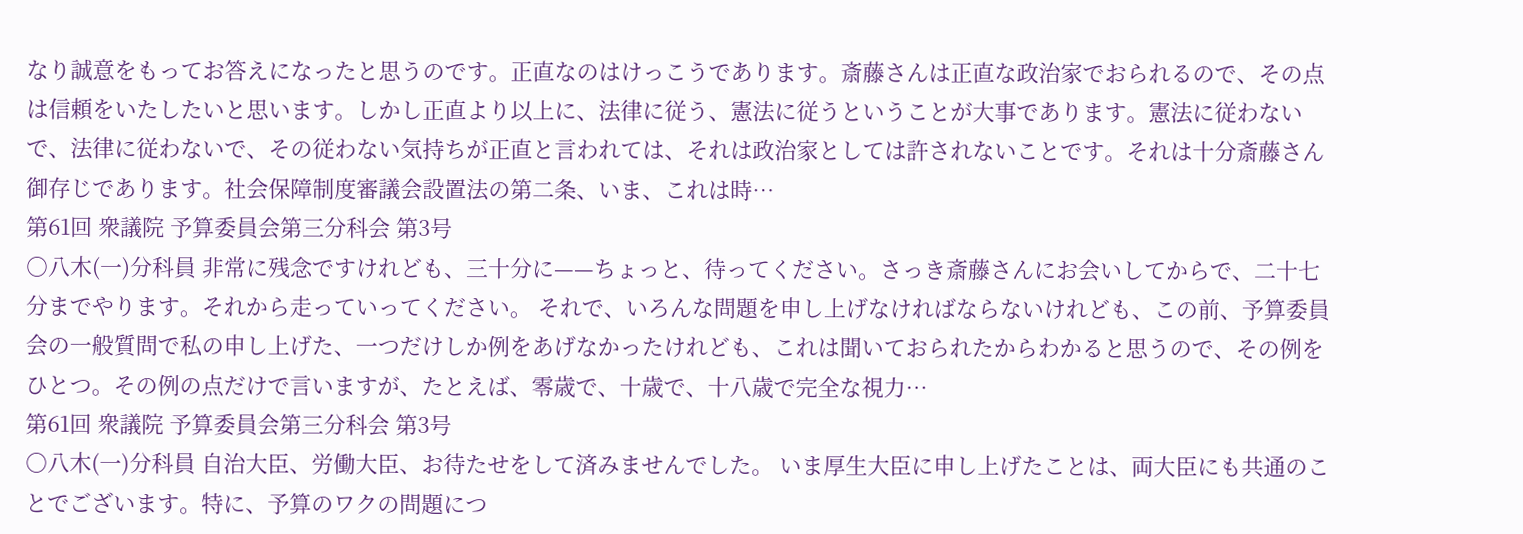なり誠意をもってお答えになったと思うのです。正直なのはけっこうであります。斎藤さんは正直な政治家でおられるので、その点は信頼をいたしたいと思います。しかし正直より以上に、法律に従う、憲法に従うということが大事であります。憲法に従わないで、法律に従わないで、その従わない気持ちが正直と言われては、それは政治家としては許されないことです。それは十分斎藤さん御存じであります。社会保障制度審議会設置法の第二条、いま、これは時…
第61回 衆議院 予算委員会第三分科会 第3号
○八木(一)分科員 非常に残念ですけれども、三十分に——ちょっと、待ってください。さっき斎藤さんにお会いしてからで、二十七分までやります。それから走っていってください。 それで、いろんな問題を申し上げなければならないけれども、この前、予算委員会の一般質問で私の申し上げた、一つだけしか例をあげなかったけれども、これは聞いておられたからわかると思うので、その例をひとつ。その例の点だけで言いますが、たとえば、零歳で、十歳で、十八歳で完全な視力…
第61回 衆議院 予算委員会第三分科会 第3号
○八木(一)分科員 自治大臣、労働大臣、お待たせをして済みませんでした。 いま厚生大臣に申し上げたことは、両大臣にも共通のことでございます。特に、予算のワクの問題につ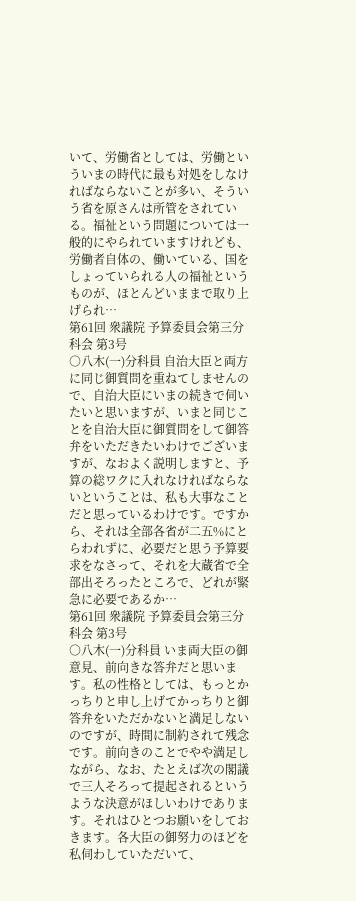いて、労働省としては、労働といういまの時代に最も対処をしなければならないことが多い、そういう省を原さんは所管をされている。福祉という問題については一般的にやられていますけれども、労働者自体の、働いている、国をしょっていられる人の福祉というものが、ほとんどいままで取り上げられ…
第61回 衆議院 予算委員会第三分科会 第3号
○八木(一)分科員 自治大臣と両方に同じ御質問を重ねてしませんので、自治大臣にいまの続きで伺いたいと思いますが、いまと同じことを自治大臣に御質問をして御答弁をいただきたいわけでございますが、なおよく説明しますと、予算の総ワクに入れなければならないということは、私も大事なことだと思っているわけです。ですから、それは全部各省が二五%にとらわれずに、必要だと思う予算要求をなさって、それを大蔵省で全部出そろったところで、どれが緊急に必要であるか…
第61回 衆議院 予算委員会第三分科会 第3号
○八木(一)分科員 いま両大臣の御意見、前向きな答弁だと思います。私の性格としては、もっとかっちりと申し上げてかっちりと御答弁をいただかないと満足しないのですが、時間に制約されて残念です。前向きのことでやや満足しながら、なお、たとえば次の閣議で三人そろって提起されるというような決意がほしいわけであります。それはひとつお願いをしておきます。各大臣の御努力のほどを私伺わしていただいて、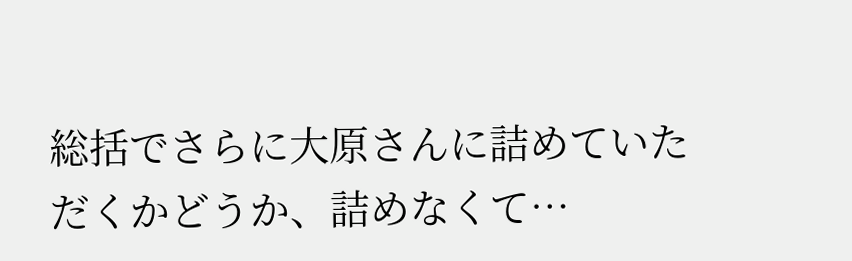総括でさらに大原さんに詰めていただくかどうか、詰めなくて…